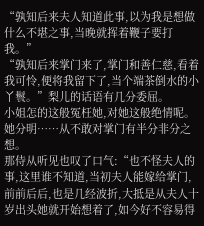“孰知后来夫人知道此事,以为我是想做什么不堪之事,当晚就挥着鞭子要打我。”
“孰知后来掌门来了,掌门和善仁慈,看着我可怜,便将我留下了,当个端茶倒水的小丫鬟。”梨儿的话语有几分委屈。
小姐怎的这般冤枉她,对她这般绝情呢。
她分明……从不敢对掌门有半分非分之想。
那侍从听见也叹了口气:“也不怪夫人的事,这里谁不知道,当初夫人能嫁给掌门,前前后后,也是几经波折,大抵是从夫人十岁出头她就开始想着了,如今好不容易得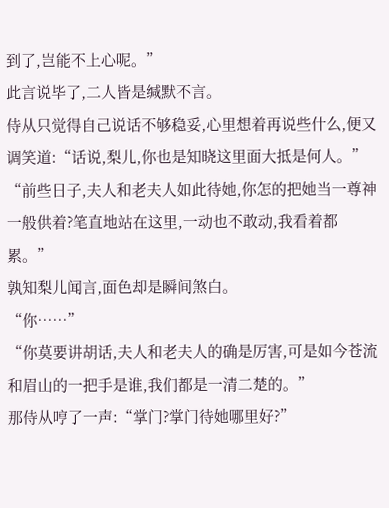到了,岂能不上心呢。”
此言说毕了,二人皆是缄默不言。
侍从只觉得自己说话不够稳妥,心里想着再说些什么,便又调笑道:“话说,梨儿,你也是知晓这里面大抵是何人。”
“前些日子,夫人和老夫人如此待她,你怎的把她当一尊神一般供着?笔直地站在这里,一动也不敢动,我看着都累。”
孰知梨儿闻言,面色却是瞬间煞白。
“你……”
“你莫要讲胡话,夫人和老夫人的确是厉害,可是如今苍流和眉山的一把手是谁,我们都是一清二楚的。”
那侍从哼了一声:“掌门?掌门待她哪里好?”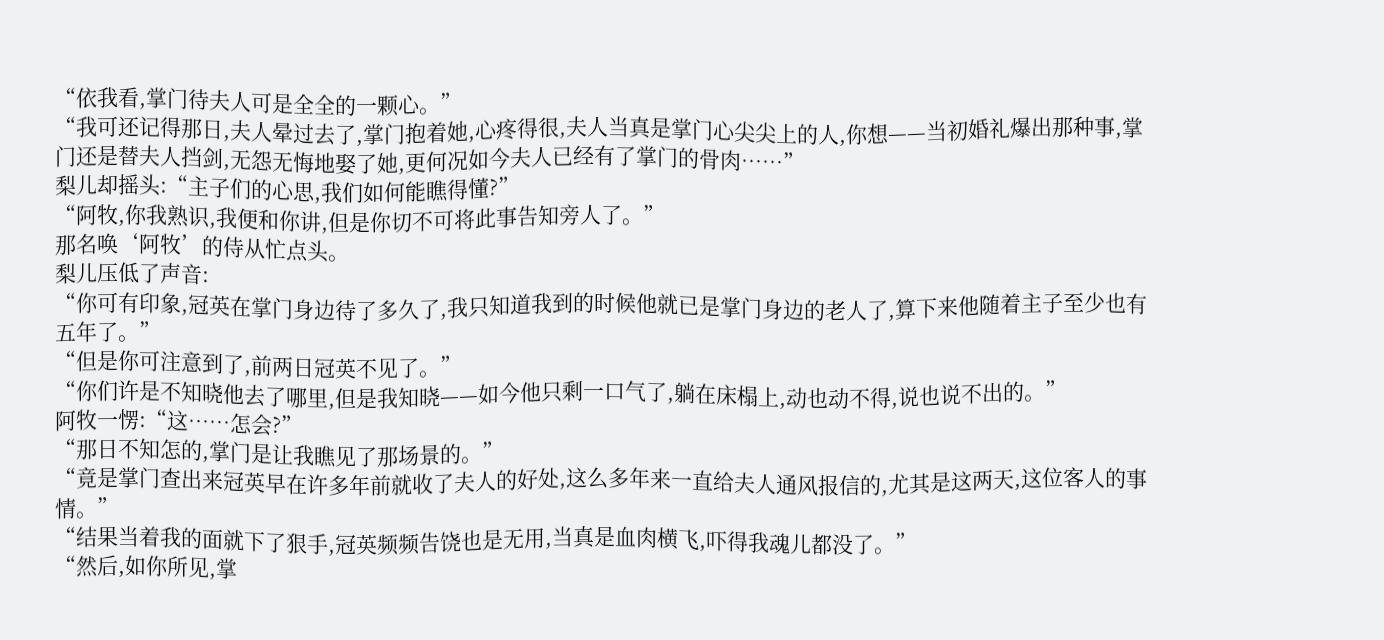“依我看,掌门待夫人可是全全的一颗心。”
“我可还记得那日,夫人晕过去了,掌门抱着她,心疼得很,夫人当真是掌门心尖尖上的人,你想——当初婚礼爆出那种事,掌门还是替夫人挡剑,无怨无悔地娶了她,更何况如今夫人已经有了掌门的骨肉……”
梨儿却摇头:“主子们的心思,我们如何能瞧得懂?”
“阿牧,你我熟识,我便和你讲,但是你切不可将此事告知旁人了。”
那名唤‘阿牧’的侍从忙点头。
梨儿压低了声音:
“你可有印象,冠英在掌门身边待了多久了,我只知道我到的时候他就已是掌门身边的老人了,算下来他随着主子至少也有五年了。”
“但是你可注意到了,前两日冠英不见了。”
“你们许是不知晓他去了哪里,但是我知晓——如今他只剩一口气了,躺在床榻上,动也动不得,说也说不出的。”
阿牧一愣:“这……怎会?”
“那日不知怎的,掌门是让我瞧见了那场景的。”
“竟是掌门查出来冠英早在许多年前就收了夫人的好处,这么多年来一直给夫人通风报信的,尤其是这两天,这位客人的事情。”
“结果当着我的面就下了狠手,冠英频频告饶也是无用,当真是血肉横飞,吓得我魂儿都没了。”
“然后,如你所见,掌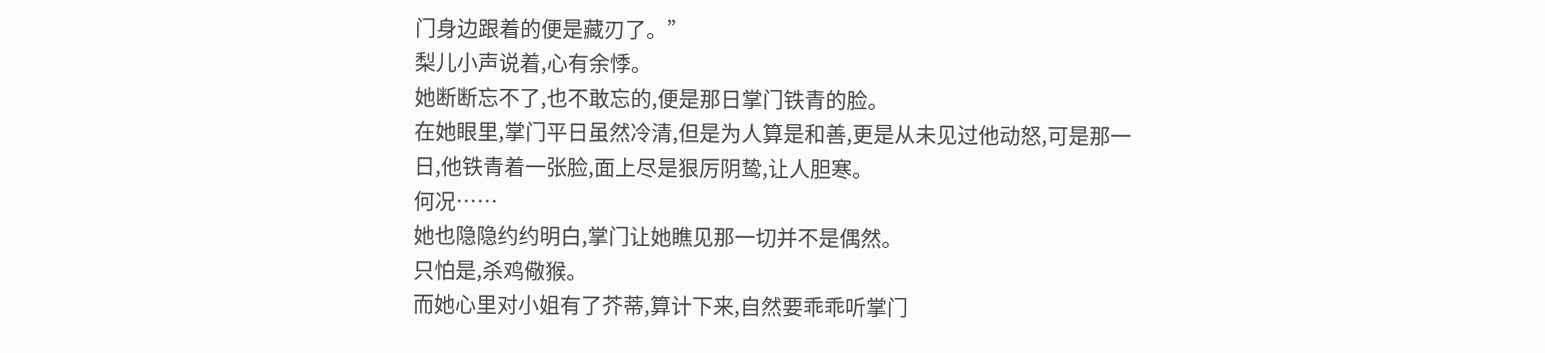门身边跟着的便是藏刃了。”
梨儿小声说着,心有余悸。
她断断忘不了,也不敢忘的,便是那日掌门铁青的脸。
在她眼里,掌门平日虽然冷清,但是为人算是和善,更是从未见过他动怒,可是那一日,他铁青着一张脸,面上尽是狠厉阴鸷,让人胆寒。
何况……
她也隐隐约约明白,掌门让她瞧见那一切并不是偶然。
只怕是,杀鸡儆猴。
而她心里对小姐有了芥蒂,算计下来,自然要乖乖听掌门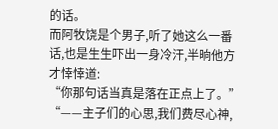的话。
而阿牧饶是个男子,听了她这么一番话,也是生生吓出一身冷汗,半晌他方才悻悻道:
“你那句话当真是落在正点上了。”
“——主子们的心思,我们费尽心神,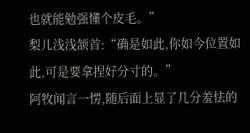也就能勉强懂个皮毛。”
梨儿浅浅颔首:“确是如此,你如今位置如此,可是要拿捏好分寸的。”
阿牧闻言一愣,随后面上显了几分羞怯的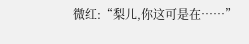微红:“梨儿,你这可是在……”